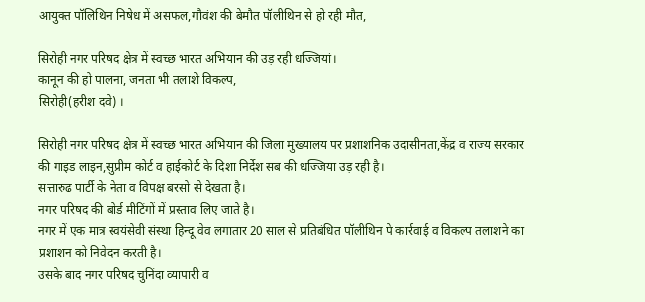आयुक्त पॉलिथिन निषेध में असफल,गौवंश की बेमौत पॉलीथिन से हो रही मौत,

सिरोही नगर परिषद क्षेत्र में स्वच्छ भारत अभियान की उड़ रही धज्जियां।
कानून की हो पालना, जनता भी तलाशे विकल्प,
सिरोही(हरीश दवे) ।

सिरोही नगर परिषद क्षेत्र में स्वच्छ भारत अभियान की जिला मुख्यालय पर प्रशाशनिक उदासीनता,केंद्र व राज्य सरकार की गाइड लाइन,सुप्रीम कोर्ट व हाईकोर्ट के दिशा निर्देश सब की धज्जिया उड़ रही है।
सत्तारुढ पार्टी के नेता व विपक्ष बरसो से देखता है।
नगर परिषद की बोर्ड मीटिंगों में प्रस्ताव लिए जाते है।
नगर में एक मात्र स्वयंसेवी संस्था हिन्दू वेव लगातार 20 साल से प्रतिबंधित पॉलीथिन पे कार्रवाई व विकल्प तलाशने का प्रशाशन को निवेदन करती है।
उसके बाद नगर परिषद चुनिंदा व्यापारी व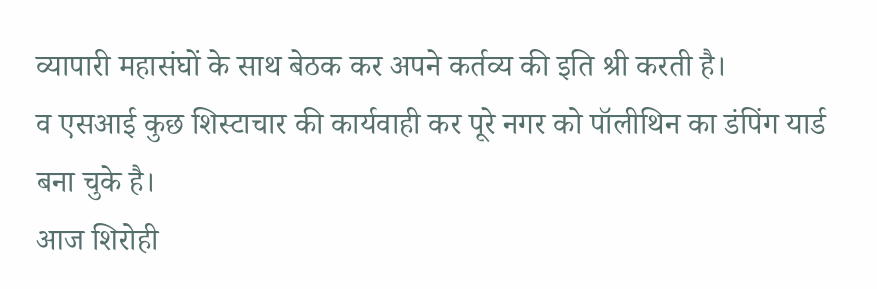व्यापारी महासंघों के साथ बेठक कर अपने कर्तव्य की इति श्री करती है।
व एसआई कुछ शिस्टाचार की कार्यवाही कर पूरे नगर को पॉलीथिन का डंपिंग यार्ड बना चुके है।
आज शिरोही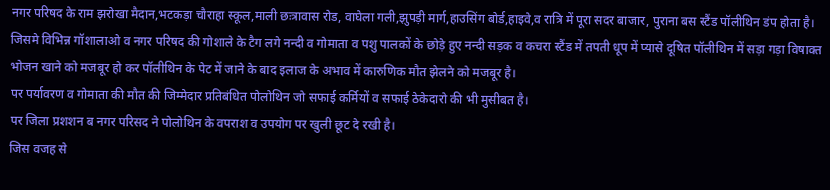नगर परिषद के राम झरोखा मैदान,भटकड़ा चौराहा स्कूल,माली छःत्रावास रोड, वाघेला गली,झुपड़ी मार्ग,हाउसिंग बोर्ड,हाइवे,व रात्रि में पूरा सदर बाजार, पुराना बस स्टैंड पॉलीथिन डंप होता है।
जिसमे विभिन्न गॉशालाओ व नगर परिषद की गोशाले के टैग लगे नन्दी व गोमाता व पशु पालकों के छोड़े हुए नन्दी सड़क व कचरा स्टैंड में तपती धूप में प्यासे दूषित पॉलीथिन में सड़ा गड़ा विषाक्त भोजन खाने को मजबूर हो कर पॉलीथिन के पेट में जाने के बाद इलाज के अभाव में कारुणिक मौत झेलने को मजबूर है।
पर पर्यावरण व गोमाता की मौत की जिम्मेदार प्रतिबंधित पोलोथिन जो सफाई कर्मियों व सफाई ठेकेदारो की भी मुसीबत है।
पर जिला प्रशशन ब नगर परिसद ने पोलोथिन के वपराश व उपयोग पर खुली छूट दे रखी है।
जिस वजह से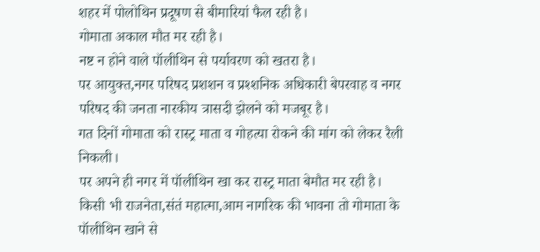शहर में पोलोथिन प्रदूषण से बीमारियां फैल रही है।
गोमाता अकाल मौत मर रही है।
नष्ट न होने वाले पॉलीथिन से पर्यावरण को खतरा है।
पर आयुक्त,नगर परिषद प्रशशन व प्रश्शनिक अधिकारी बेपरवाह व नगर परिषद की जनता नारकीय त्रासदी झेलने को मजबूर है।
गत दिनों गोमाता को रास्ट्र माता व गोहत्या रोकने की मांग को लेकर रैली निकली।
पर अपने ही नगर में पॉलीथिन खा कर रास्ट्र माता बेमौत मर रही है।
किसी भी राजनेता,संतं महात्मा,आम नागरिक की भावना तो गोमाता के पॉलीथिन खाने से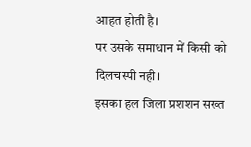आहत होती है।
पर उसके समाधान में किसी को दिलचस्पी नही।
इसका हल जिला प्रशशन सख्त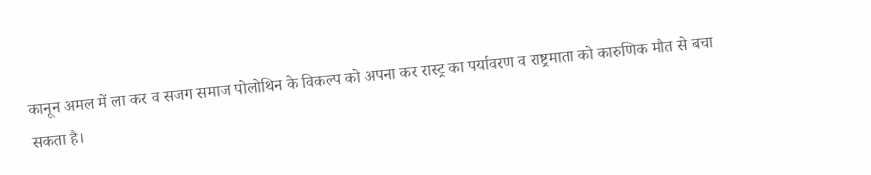कानून अमल में ला कर व सजग समाज पोलोथिन के विकल्प को अपना कर रास्ट्र का पर्यावरण व राष्ट्रमाता को कारुणिक मौत से बचा सकता है।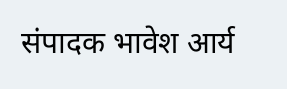संपादक भावेश आर्य